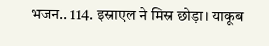भजन.. 114. इस्राएल ने मिस्र छोड़ा। याकूब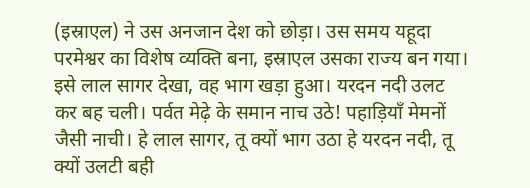(इस्राएल) ने उस अनजान देश को छोड़ा। उस समय यहूदा परमेश्वर का विशेष व्यक्ति बना, इस्राएल उसका राज्य बन गया। इसे लाल सागर देखा, वह भाग खड़ा हुआ। यरदन नदी उलट कर बह चली। पर्वत मेढ़े के समान नाच उठे! पहाड़ियाँ मेमनों जैसी नाची। हे लाल सागर, तू क्यों भाग उठा हे यरदन नदी, तू क्यों उलटी बही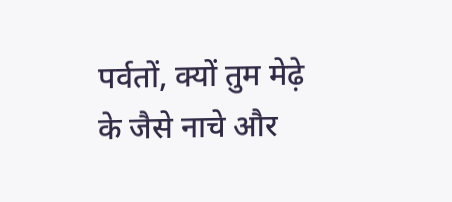पर्वतों, क्यों तुम मेढ़े के जैसे नाचे और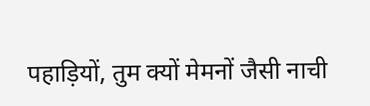पहाड़ियों, तुम क्यों मेमनों जैसी नाची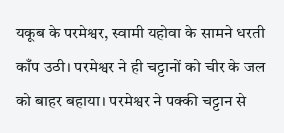यकूब के परमेश्वर, स्वामी यहोवा के सामने धरती काँप उठी। परमेश्वर ने ही चट्टानों को चीर के जल को बाहर बहाया। परमेश्वर ने पक्की चट्टान से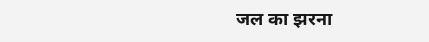जल का झरना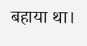बहाया था।